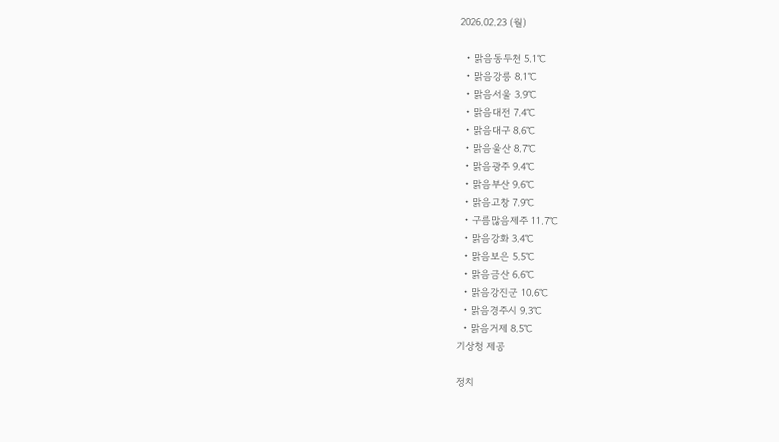2026.02.23 (월)

  • 맑음동두천 5.1℃
  • 맑음강릉 8.1℃
  • 맑음서울 3.9℃
  • 맑음대전 7.4℃
  • 맑음대구 8.6℃
  • 맑음울산 8.7℃
  • 맑음광주 9.4℃
  • 맑음부산 9.6℃
  • 맑음고창 7.9℃
  • 구름많음제주 11.7℃
  • 맑음강화 3.4℃
  • 맑음보은 5.5℃
  • 맑음금산 6.6℃
  • 맑음강진군 10.6℃
  • 맑음경주시 9.3℃
  • 맑음거제 8.5℃
기상청 제공

정치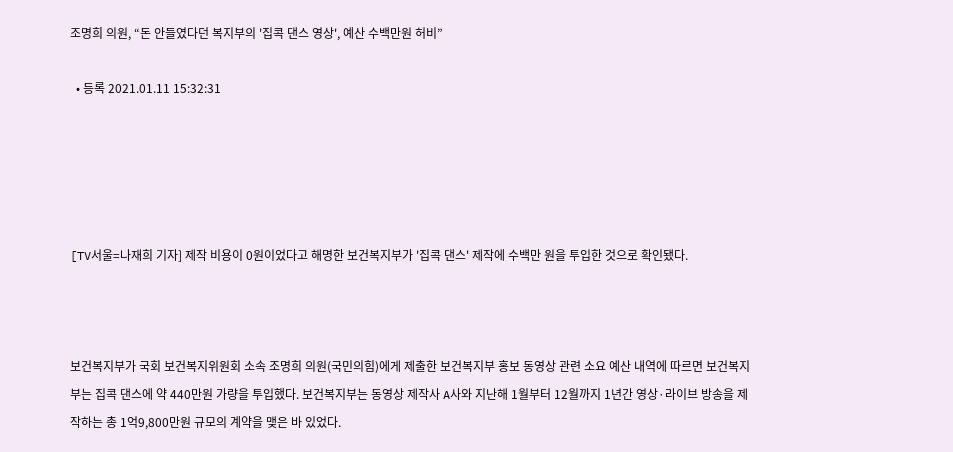조명희 의원, “돈 안들였다던 복지부의 '집콕 댄스 영상', 예산 수백만원 허비”

  • 등록 2021.01.11 15:32:31





[TV서울=나재희 기자] 제작 비용이 0원이었다고 해명한 보건복지부가 '집콕 댄스' 제작에 수백만 원을 투입한 것으로 확인됐다.



보건복지부가 국회 보건복지위원회 소속 조명희 의원(국민의힘)에게 제출한 보건복지부 홍보 동영상 관련 소요 예산 내역에 따르면 보건복지부는 집콕 댄스에 약 440만원 가량을 투입했다. 보건복지부는 동영상 제작사 A사와 지난해 1월부터 12월까지 1년간 영상·라이브 방송을 제작하는 총 1억9,800만원 규모의 계약을 맺은 바 있었다.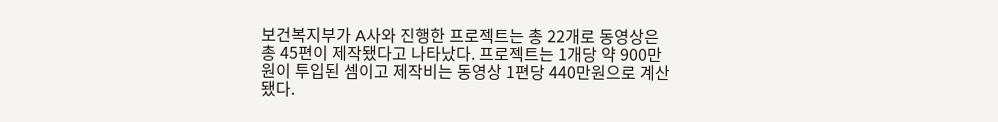보건복지부가 A사와 진행한 프로젝트는 총 22개로 동영상은 총 45편이 제작됐다고 나타났다. 프로젝트는 1개당 약 900만원이 투입된 셈이고 제작비는 동영상 1편당 440만원으로 계산됐다.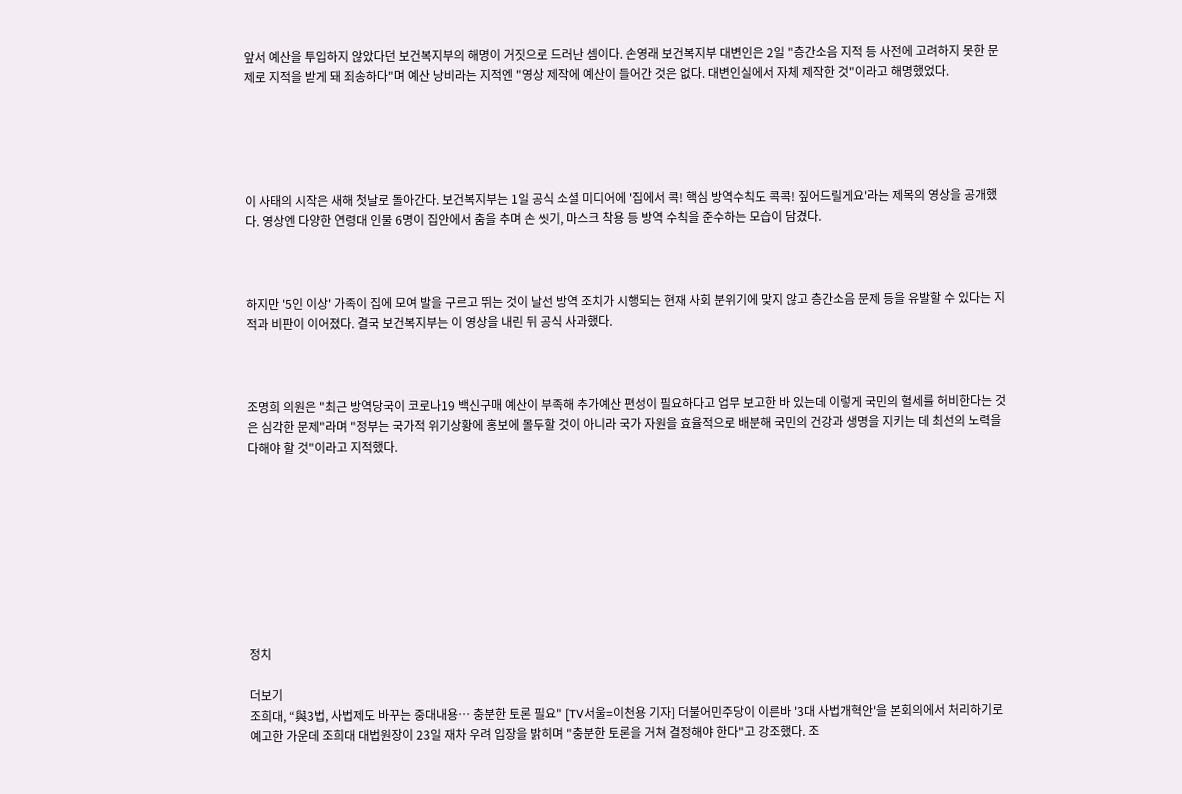앞서 예산을 투입하지 않았다던 보건복지부의 해명이 거짓으로 드러난 셈이다. 손영래 보건복지부 대변인은 2일 "층간소음 지적 등 사전에 고려하지 못한 문제로 지적을 받게 돼 죄송하다"며 예산 낭비라는 지적엔 "영상 제작에 예산이 들어간 것은 없다. 대변인실에서 자체 제작한 것"이라고 해명했었다.





이 사태의 시작은 새해 첫날로 돌아간다. 보건복지부는 1일 공식 소셜 미디어에 '집에서 콕! 핵심 방역수칙도 콕콕! 짚어드릴게요'라는 제목의 영상을 공개했다. 영상엔 다양한 연령대 인물 6명이 집안에서 춤을 추며 손 씻기, 마스크 착용 등 방역 수칙을 준수하는 모습이 담겼다.



하지만 '5인 이상' 가족이 집에 모여 발을 구르고 뛰는 것이 날선 방역 조치가 시행되는 현재 사회 분위기에 맞지 않고 층간소음 문제 등을 유발할 수 있다는 지적과 비판이 이어졌다. 결국 보건복지부는 이 영상을 내린 뒤 공식 사과했다.



조명희 의원은 "최근 방역당국이 코로나19 백신구매 예산이 부족해 추가예산 편성이 필요하다고 업무 보고한 바 있는데 이렇게 국민의 혈세를 허비한다는 것은 심각한 문제"라며 "정부는 국가적 위기상황에 홍보에 몰두할 것이 아니라 국가 자원을 효율적으로 배분해 국민의 건강과 생명을 지키는 데 최선의 노력을 다해야 할 것"이라고 지적했다.









정치

더보기
조희대, “與3법, 사법제도 바꾸는 중대내용… 충분한 토론 필요" [TV서울=이천용 기자] 더불어민주당이 이른바 '3대 사법개혁안'을 본회의에서 처리하기로 예고한 가운데 조희대 대법원장이 23일 재차 우려 입장을 밝히며 "충분한 토론을 거쳐 결정해야 한다"고 강조했다. 조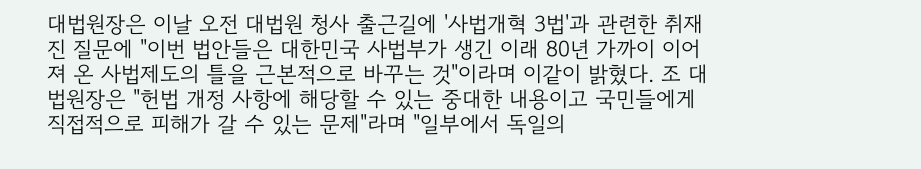대법원장은 이날 오전 대법원 청사 출근길에 '사법개혁 3법'과 관련한 취재진 질문에 "이번 법안들은 대한민국 사법부가 생긴 이래 80년 가까이 이어져 온 사법제도의 틀을 근본적으로 바꾸는 것"이라며 이같이 밝혔다. 조 대법원장은 "헌법 개정 사항에 해당할 수 있는 중대한 내용이고 국민들에게 직접적으로 피해가 갈 수 있는 문제"라며 "일부에서 독일의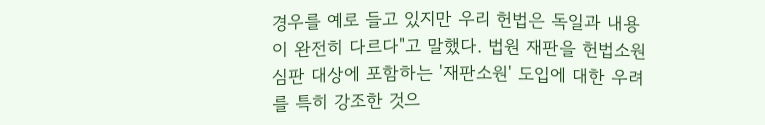경우를 예로 들고 있지만 우리 헌법은 독일과 내용이 완전히 다르다"고 말했다. 법원 재판을 헌법소원 심판 대상에 포함하는 '재판소원' 도입에 대한 우려를 특히 강조한 것으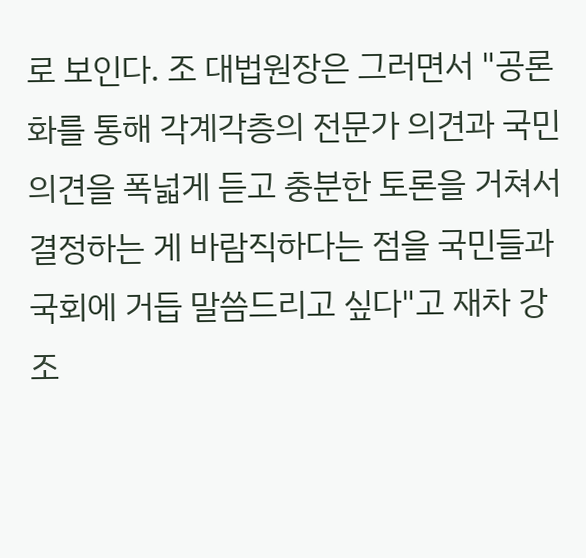로 보인다. 조 대법원장은 그러면서 "공론화를 통해 각계각층의 전문가 의견과 국민 의견을 폭넓게 듣고 충분한 토론을 거쳐서 결정하는 게 바람직하다는 점을 국민들과 국회에 거듭 말씀드리고 싶다"고 재차 강조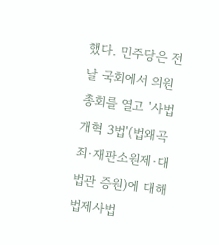했다. 민주당은 전날 국회에서 의원총회를 열고 '사법개혁 3법'(법왜곡죄·재판소원제·대법관 증원)에 대해 법제사법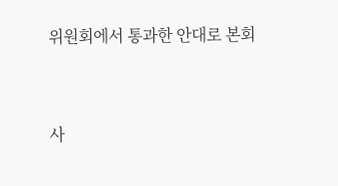위원회에서 통과한 안대로 본회


사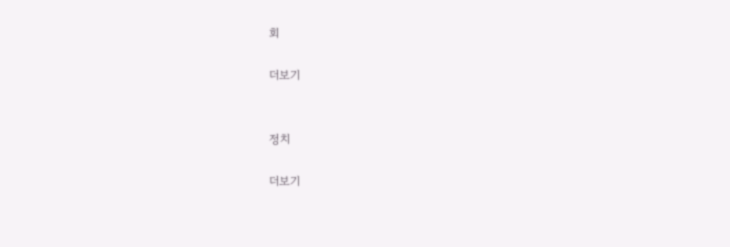회

더보기


정치

더보기